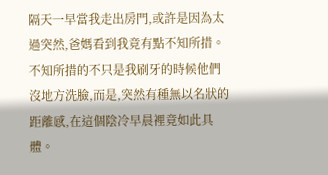隔天一早當我走出房門,或許是因為太過突然,爸媽看到我竟有點不知所措。不知所措的不只是我刷牙的時候他們沒地方洗臉,而是,突然有種無以名狀的距離感,在這個陰冷早晨裡竟如此具體。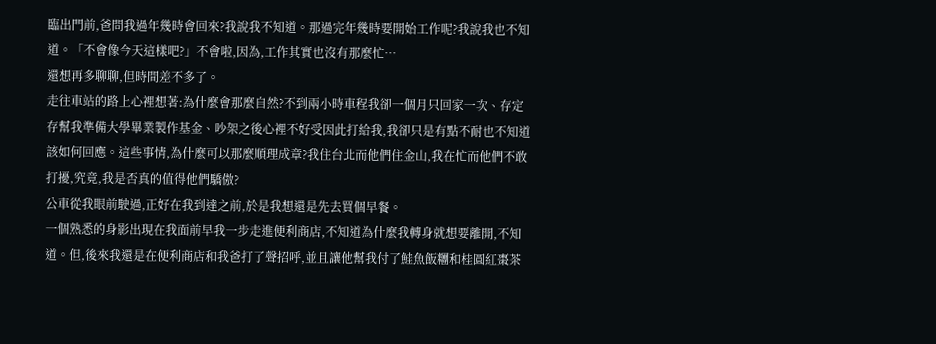臨出門前,爸問我過年幾時會回來?我說我不知道。那過完年幾時要開始工作呢?我說我也不知道。「不會像今天這樣吧?」不會啦,因為,工作其實也沒有那麼忙…
還想再多聊聊,但時間差不多了。
走往車站的路上心裡想著:為什麼會那麼自然?不到兩小時車程我卻一個月只回家一次、存定存幫我準備大學畢業製作基金、吵架之後心裡不好受因此打給我,我卻只是有點不耐也不知道該如何回應。這些事情,為什麼可以那麼順理成章?我住台北而他們住金山,我在忙而他們不敢打擾,究竟,我是否真的值得他們驕傲?
公車從我眼前駛過,正好在我到達之前,於是我想還是先去買個早餐。
一個熟悉的身影出現在我面前早我一步走進便利商店,不知道為什麼我轉身就想要離開,不知道。但,後來我還是在便利商店和我爸打了聲招呼,並且讓他幫我付了鮭魚飯糰和桂圓紅棗茶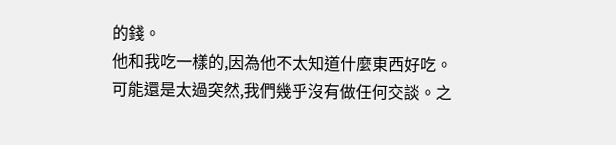的錢。
他和我吃一樣的,因為他不太知道什麼東西好吃。
可能還是太過突然,我們幾乎沒有做任何交談。之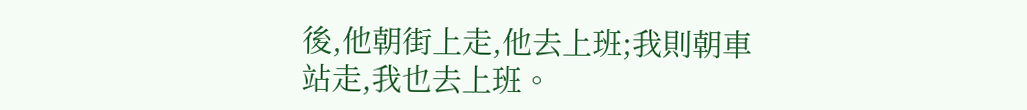後,他朝街上走,他去上班;我則朝車站走,我也去上班。